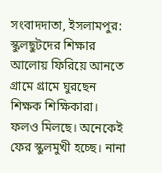সংবাদদাতা, ইসলামপুর: স্কুলছুটদের শিক্ষার আলোয় ফিরিয়ে আনতে গ্রামে গ্রামে ঘুরছেন শিক্ষক শিক্ষিকারা। ফলও মিলছে। অনেকেই ফের স্কুলমুখী হচ্ছে। নানা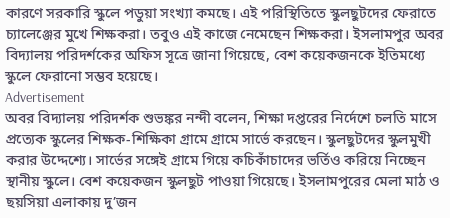কারণে সরকারি স্কুলে পডুয়া সংখ্যা কমছে। এই পরিস্থিতিতে স্কুলছুটদের ফেরাতে চ্যালেঞ্জের মুখে শিক্ষকরা। তবুও এই কাজে নেমেছেন শিক্ষকরা। ইসলামপুর অবর বিদ্যালয় পরিদর্শকের অফিস সূত্রে জানা গিয়েছে, বেশ কয়েকজনকে ইতিমধ্যে স্কুলে ফেরানো সম্ভব হয়েছে।
Advertisement
অবর বিদ্যালয় পরিদর্শক শুভঙ্কর নন্দী বলেন, শিক্ষা দপ্তরের নির্দেশে চলতি মাসে প্রত্যেক স্কুলের শিক্ষক-শিক্ষিকা গ্রামে গ্রামে সার্ভে করছেন। স্কুলছুটদের স্কুলমুখী করার উদ্দেশ্যে। সার্ভের সঙ্গেই গ্রামে গিয়ে কচিকাঁচাদের ভর্তিও করিয়ে নিচ্ছেন স্থানীয় স্কুলে। বেশ কয়েকজন স্কুলছুট পাওয়া গিয়েছে। ইসলামপুরের মেলা মাঠ ও ছয়সিয়া এলাকায় দু’জন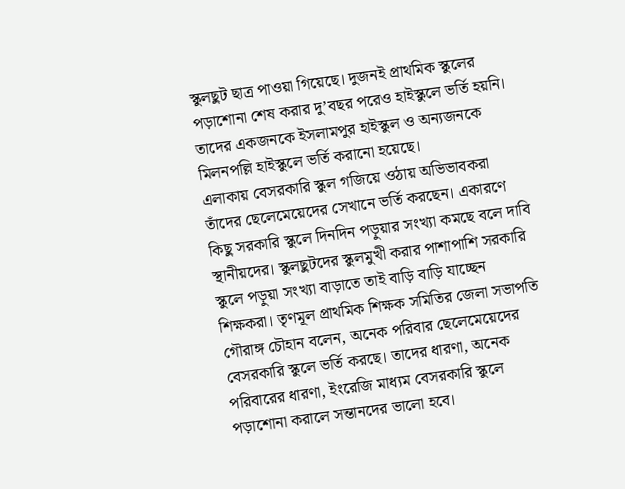স্কুলছুট ছাত্র পাওয়া গিয়েছে। দুজনই প্রাথমিক স্কুলের পড়াশোনা শেষ করার দু’বছর পরেও হাইস্কুলে ভর্তি হয়নি। তাদের একজনকে ইসলামপুর হাইস্কুল ও অন্যজনকে মিলনপল্লি হাইস্কুলে ভর্তি করানো হয়েছে।
এলাকায় বেসরকারি স্কুল গজিয়ে ওঠায় অভিভাবকরা তাঁদের ছেলেমেয়েদের সেখানে ভর্তি করছেন। একারণে কিছু সরকারি স্কুলে দিনদিন পড়ুয়ার সংখ্যা কমছে বলে দাবি স্থানীয়দের। স্কুলছুটদের স্কুলমুখী করার পাশাপাশি সরকারি স্কুলে পড়ুয়া সংখ্যা বাড়াতে তাই বাড়ি বাড়ি যাচ্ছেন শিক্ষকরা। তৃণমূল প্রাথমিক শিক্ষক সমিতির জেলা সভাপতি গৌরাঙ্গ চৌহান বলেন, অনেক পরিবার ছেলেমেয়েদের বেসরকারি স্কুলে ভর্তি করছে। তাদের ধারণা, অনেক পরিবারের ধারণা, ইংরেজি মাধ্যম বেসরকারি স্কুলে পড়াশোনা করালে সন্তানদের ভালো হবে।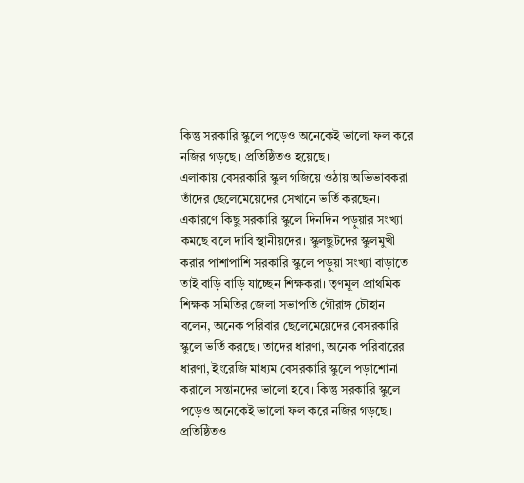কিন্তু সরকারি স্কুলে পড়েও অনেকেই ভালো ফল করে নজির গড়ছে। প্রতিষ্ঠিতও হয়েছে।
এলাকায় বেসরকারি স্কুল গজিয়ে ওঠায় অভিভাবকরা তাঁদের ছেলেমেয়েদের সেখানে ভর্তি করছেন। একারণে কিছু সরকারি স্কুলে দিনদিন পড়ুয়ার সংখ্যা কমছে বলে দাবি স্থানীয়দের। স্কুলছুটদের স্কুলমুখী করার পাশাপাশি সরকারি স্কুলে পড়ুয়া সংখ্যা বাড়াতে তাই বাড়ি বাড়ি যাচ্ছেন শিক্ষকরা। তৃণমূল প্রাথমিক শিক্ষক সমিতির জেলা সভাপতি গৌরাঙ্গ চৌহান বলেন, অনেক পরিবার ছেলেমেয়েদের বেসরকারি স্কুলে ভর্তি করছে। তাদের ধারণা, অনেক পরিবারের ধারণা, ইংরেজি মাধ্যম বেসরকারি স্কুলে পড়াশোনা করালে সন্তানদের ভালো হবে। কিন্তু সরকারি স্কুলে পড়েও অনেকেই ভালো ফল করে নজির গড়ছে। প্রতিষ্ঠিতও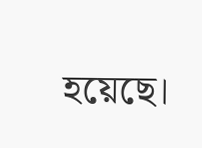হয়েছে।